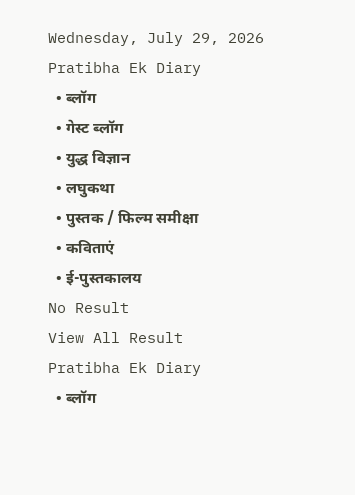Wednesday, July 29, 2026
Pratibha Ek Diary
  • ब्लॉग
  • गेस्ट ब्लॉग
  • युद्ध विज्ञान
  • लघुकथा
  • पुस्तक / फिल्म समीक्षा
  • कविताएं
  • ई-पुस्तकालय
No Result
View All Result
Pratibha Ek Diary
  • ब्लॉग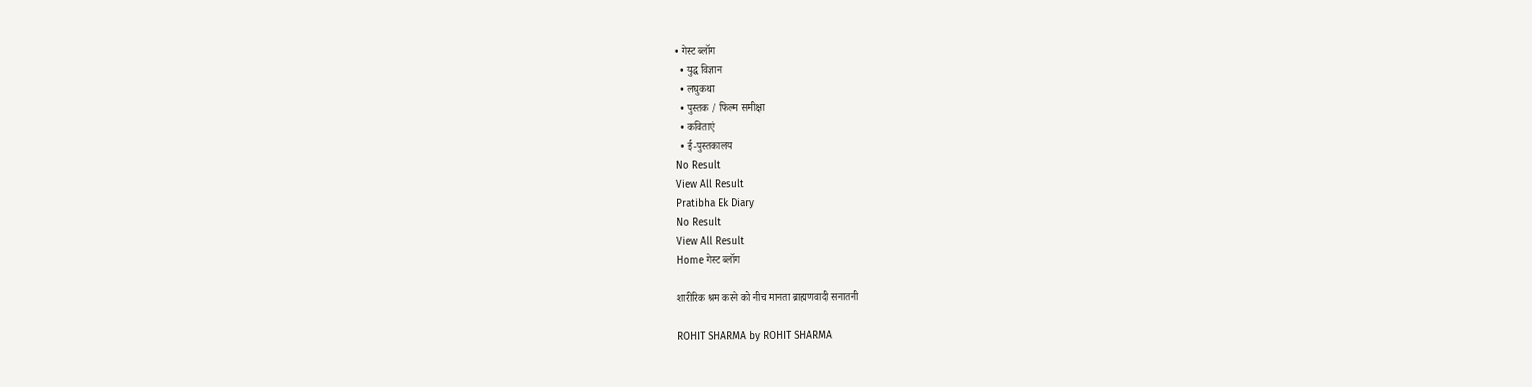• गेस्ट ब्लॉग
  • युद्ध विज्ञान
  • लघुकथा
  • पुस्तक / फिल्म समीक्षा
  • कविताएं
  • ई-पुस्तकालय
No Result
View All Result
Pratibha Ek Diary
No Result
View All Result
Home गेस्ट ब्लॉग

शारीरिक श्रम करने को नीच मानता ब्राह्मणवादी सनातनी

ROHIT SHARMA by ROHIT SHARMA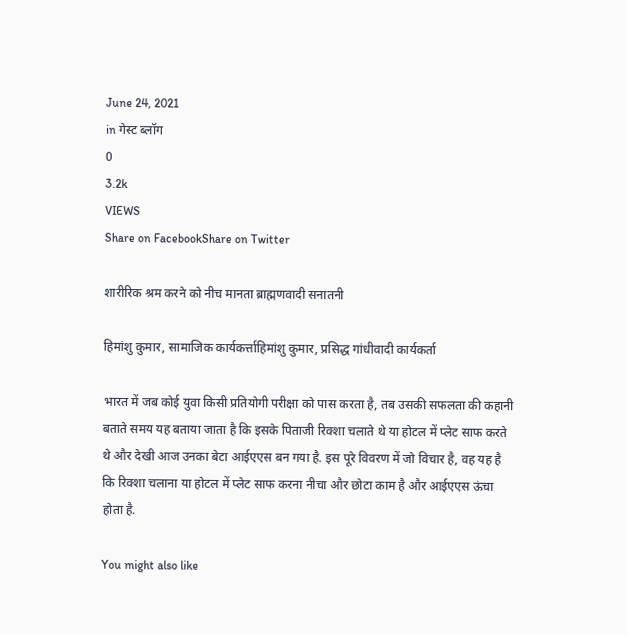June 24, 2021
in गेस्ट ब्लॉग
0
3.2k
VIEWS
Share on FacebookShare on Twitter

शारीरिक श्रम करने को नीच मानता ब्राह्मणवादी सनातनी

हिमांशु कुमार, सामाजिक कार्यकर्त्ताहिमांशु कुमार, प्रसिद्ध गांधीवादी कार्यकर्ता

भारत में जब कोई युवा किसी प्रतियोगी परीक्षा को पास करता है, तब उसकी सफलता की कहानी बताते समय यह बताया जाता है कि इसके पिताजी रिक्शा चलाते थे या होटल में प्लेट साफ करते थे और देखी आज उनका बेटा आईएएस बन गया है. इस पूरे विवरण में जो विचार है, वह यह है कि रिक्शा चलाना या होटल में प्लेट साफ करना नीचा और छोटा काम है और आईएएस ऊंचा होता है.

You might also like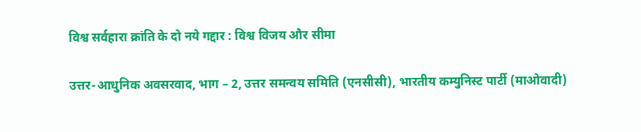विश्व सर्वहारा क्रांति के दो नये गद्दार : विश्व विजय और सीमा

उत्तर-आधुनिक अवसरवाद, भाग – 2, उत्तर समन्वय समिति (एनसीसी), भारतीय कम्युनिस्ट पार्टी (माओवादी)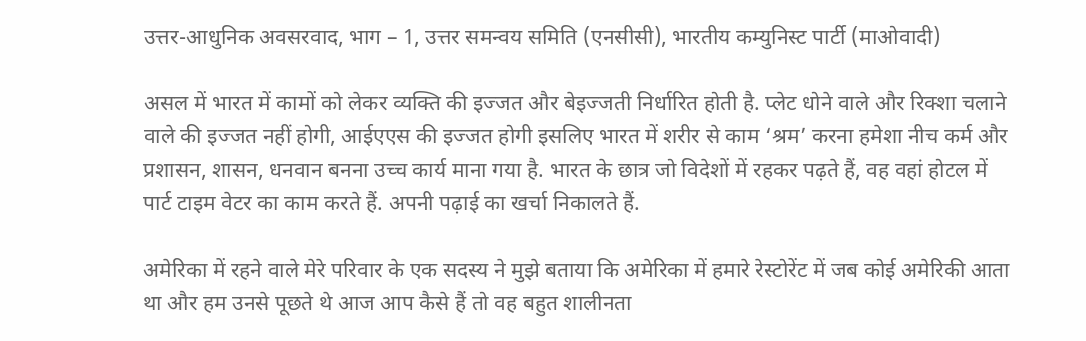उत्तर-आधुनिक अवसरवाद, भाग – 1, उत्तर समन्वय समिति (एनसीसी), भारतीय कम्युनिस्ट पार्टी (माओवादी)

असल में भारत में कामों को लेकर व्यक्ति की इज्जत और बेइज्जती निर्धारित होती है. प्लेट धोने वाले और रिक्शा चलाने वाले की इज्जत नहीं होगी, आईएएस की इज्जत होगी इसलिए भारत में शरीर से काम ‘श्रम’ करना हमेशा नीच कर्म और प्रशासन, शासन, धनवान बनना उच्च कार्य माना गया है. भारत के छात्र जो विदेशों में रहकर पढ़ते हैं, वह वहां होटल में पार्ट टाइम वेटर का काम करते हैं. अपनी पढ़ाई का खर्चा निकालते हैं.

अमेरिका में रहने वाले मेरे परिवार के एक सदस्य ने मुझे बताया कि अमेरिका में हमारे रेस्टोरेंट में जब कोई अमेरिकी आता था और हम उनसे पूछते थे आज आप कैसे हैं तो वह बहुत शालीनता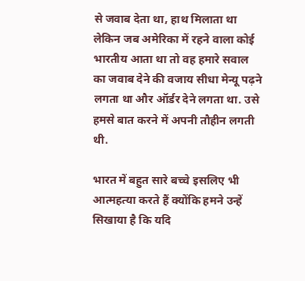से जवाब देता था, हाथ मिलाता था लेकिन जब अमेरिका में रहने वाला कोई भारतीय आता था तो वह हमारे सवाल का जवाब देने की वजाय सीधा मेन्यू पढ़ने लगता था और ऑर्डर देने लगता था. उसे हमसे बात करने में अपनी तौहीन लगती थी.

भारत में बहुत सारे बच्चे इसलिए भी आत्महत्या करते हैं क्योंकि हमने उन्हें सिखाया है कि यदि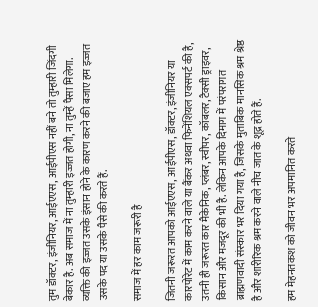तुम डॉक्टर, इंजीनियर, आईएएस, आईपीएस नहीं बने तो तुम्हारी जिंदगी बेकार है. अब समाज में ना तुम्हारी इज्जत होगी, ना तुम्हें पैसा मिलेगा. व्यक्ति की इज्जत उसके इंसान होने के कारण करने की बजाए हम इज्जत उसके पद या उसके पैसे की करते हैं.

समाज में हर काम जरूरी है

जितनी जरूरत आपको आईएएस, आईपीएस, डॉक्टर, इंजीनियर या कारपोरेट में काम करने वाले या बैंकर अथवा फिनेंशियल एक्सपर्ट की है, उतनी ही जरूरत कार मैकेनिक, प्लंबर, स्वीपर, कॉबलर, टैक्सी ड्राइवर, किसान और मजदूर की भी है. लेकिन आपके दिमाग में परंपरागत ब्राह्मणवादी संस्कार भर दिया गया है, जिसके मुताबिक मानसिक श्रम श्रेष्ठ है और शारीरिक श्रम करने वाले नीच जात के शूद्र होते हैं.

हम मेहनतकश को जीवन भर अपमानित करते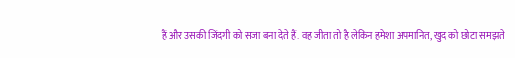हैं और उसकी जिंदगी को सजा बना देते हैं. वह जीता तो है लेकिन हमेशा अपमानित, खुद को छोटा समझते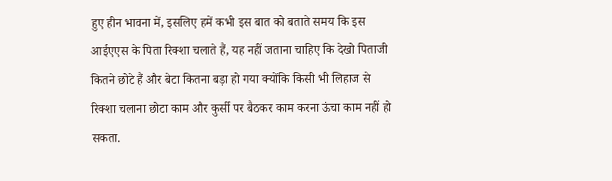हुए हीन भावना में, इसलिए हमें कभी इस बात को बताते समय कि इस आईएएस के पिता रिक्शा चलाते हैं, यह नहीं जताना चाहिए कि देखो पिताजी कितने छोटे हैं और बेटा कितना बड़ा हो गया क्योंकि किसी भी लिहाज से रिक्शा चलाना छोटा काम और कुर्सी पर बैठकर काम करना ऊंचा काम नहीं हो सकता.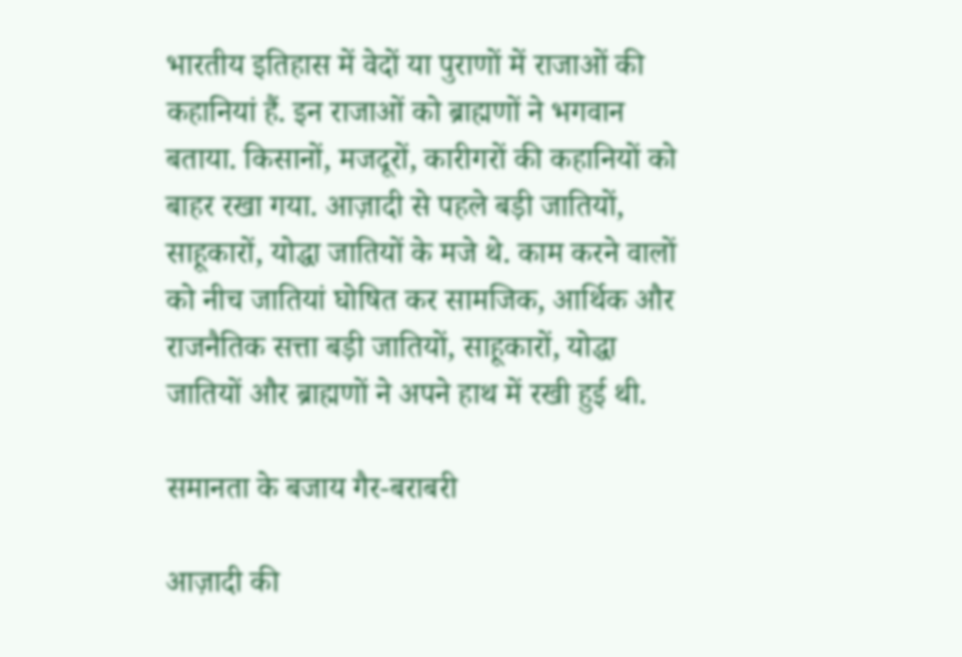भारतीय इतिहास में वेदों या पुराणों में राजाओं की कहानियां हैं. इन राजाओं को ब्राह्मणों ने भगवान बताया. किसानों, मजदूरों, कारीगरों की कहानियों को बाहर रखा गया. आज़ादी से पहले बड़ी जातियों, साहूकारों, योद्धा जातियों के मजे थे. काम करने वालों को नीच जातियां घोषित कर सामजिक, आर्थिक और राजनैतिक सत्ता बड़ी जातियों, साहूकारों, योद्धा जातियों और ब्राह्मणों ने अपने हाथ में रखी हुई थी.

समानता के बजाय गैर-बराबरी

आज़ादी की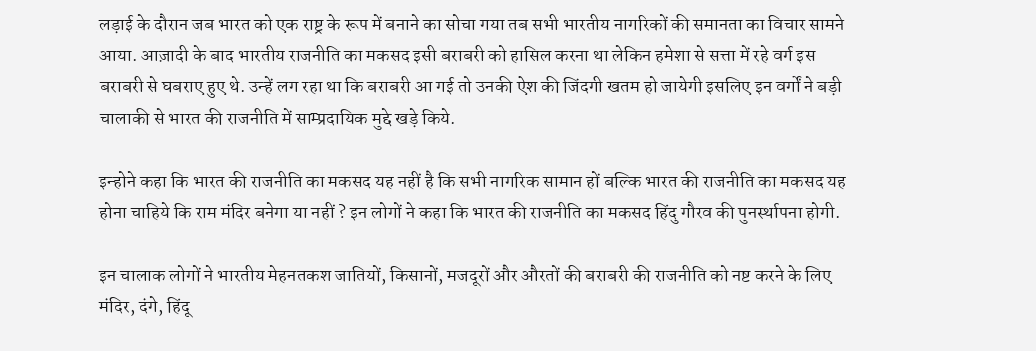लड़ाई के दौरान जब भारत को एक राष्ट्र के रूप में बनाने का सोचा गया तब सभी भारतीय नागरिकों की समानता का विचार सामने आया. आज़ादी के बाद भारतीय राजनीति का मकसद इसी बराबरी को हासिल करना था लेकिन हमेशा से सत्ता में रहे वर्ग इस बराबरी से घबराए हुए थे. उन्हें लग रहा था कि बराबरी आ गई तो उनकी ऐश की जिंदगी खतम हो जायेगी इसलिए इन वर्गों ने बड़ी चालाकी से भारत की राजनीति में साम्प्रदायिक मुद्दे खड़े किये.

इन्होने कहा कि भारत की राजनीति का मकसद यह नहीं है कि सभी नागरिक सामान हों बल्कि भारत की राजनीति का मकसद यह होना चाहिये कि राम मंदिर बनेगा या नहीं ? इन लोगों ने कहा कि भारत की राजनीति का मकसद हिंदु गौरव की पुनर्स्थापना होगी.

इन चालाक लोगों ने भारतीय मेहनतकश जातियों, किसानों, मजदूरों और औरतों की बराबरी की राजनीति को नष्ट करने के लिए मंदिर, दंगे, हिंदू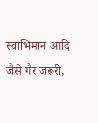स्वाभिमान आदि जैसे गैर जरूरी,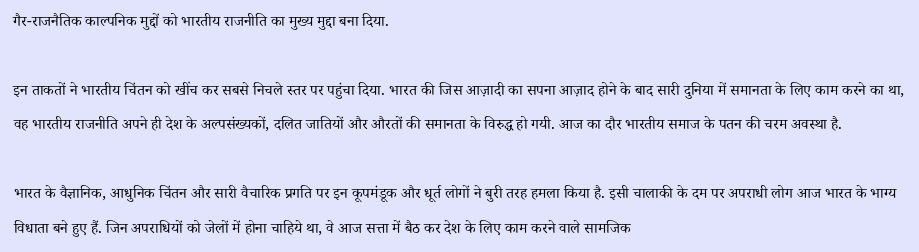गैर-राजनैतिक काल्पनिक मुद्दों को भारतीय राजनीति का मुख्य मुद्दा बना दिया.

इन ताकतों ने भारतीय चिंतन को खींच कर सबसे निचले स्तर पर पहुंचा दिया. भारत की जिस आज़ादी का सपना आज़ाद होने के बाद सारी दुनिया में समानता के लिए काम करने का था, वह भारतीय राजनीति अपने ही देश के अल्पसंख्यकों, दलित जातियों और औरतों की समानता के विरुद्ध हो गयी. आज का दौर भारतीय समाज के पतन की चरम अवस्था है.

भारत के वैज्ञानिक, आधुनिक चिंतन और सारी वैचारिक प्रगति पर इन कूपमंडूक और धूर्त लोगों ने बुरी तरह हमला किया है. इसी चालाकी के दम पर अपराधी लोग आज भारत के भाग्य विधाता बने हुए हैं. जिन अपराधियों को जेलों में होना चाहिये था, वे आज सत्ता में बैठ कर देश के लिए काम करने वाले सामजिक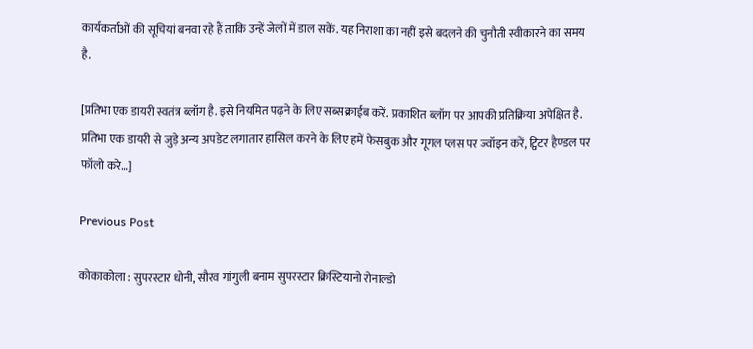कार्यकर्ताओं की सूचियां बनवा रहे हैं ताकि उन्हें जेलों में डाल सकें. यह निराशा का नहीं इसे बदलने की चुनौती स्वीकारने का समय है.

[प्रतिभा एक डायरी स्वतंत्र ब्लॉग है. इसे नियमित पढ़ने के लिए सब्सक्राईब करें. प्रकाशित ब्लॉग पर आपकी प्रतिक्रिया अपेक्षित है. प्रतिभा एक डायरी से जुड़े अन्य अपडेट लगातार हासिल करने के लिए हमें फेसबुक और गूगल प्लस पर ज्वॉइन करें, ट्विटर हैण्डल पर फॉलो करे…]

Previous Post

कोकाकोला : सुपरस्टार धोनी, सौरव गांगुली बनाम सुपरस्टार क्रिस्टियानो रोनाल्डो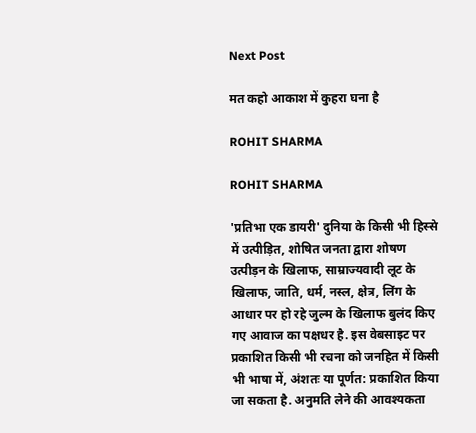Next Post

मत कहो आकाश में कुहरा घना है

ROHIT SHARMA

ROHIT SHARMA

'प्रतिभा एक डायरी' दुनिया के किसी भी हिस्से में उत्पीड़ित, शोषित जनता द्वारा शोषण उत्पीड़न के खिलाफ, साम्राज्यवादी लूट के खिलाफ, जाति, धर्म, नस्ल, क्षेत्र, लिंग के आधार पर हो रहे जुल्म के खिलाफ बुलंद किए गए आवाज का पक्षधर है. इस वेबसाइट पर प्रकाशित किसी भी रचना को जनहित में किसी भी भाषा में, अंशतः या पूर्णत: प्रकाशित किया जा सकता है. अनुमति लेने की आवश्यकता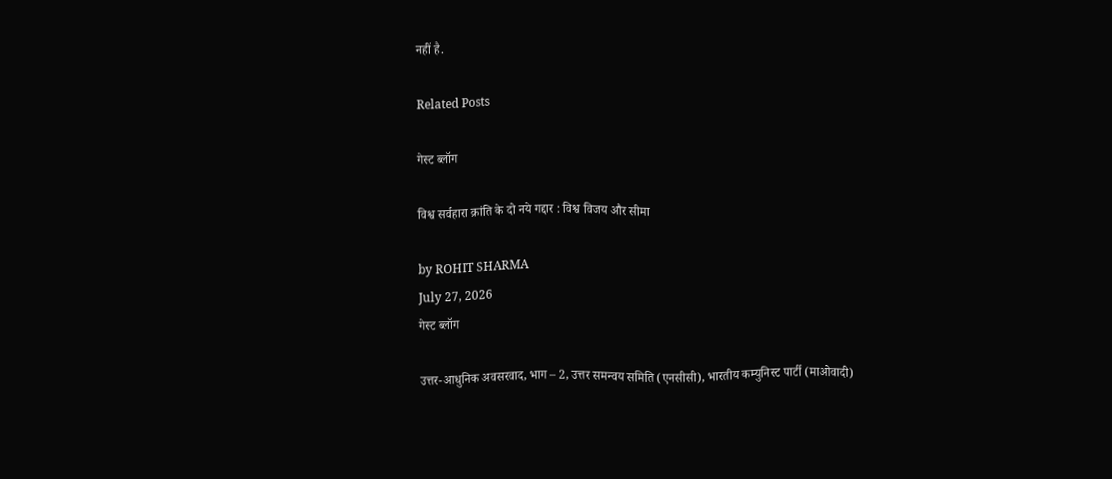नहीं है.

Related Posts

गेस्ट ब्लॉग

विश्व सर्वहारा क्रांति के दो नये गद्दार : विश्व विजय और सीमा

by ROHIT SHARMA
July 27, 2026
गेस्ट ब्लॉग

उत्तर-आधुनिक अवसरवाद, भाग – 2, उत्तर समन्वय समिति (एनसीसी), भारतीय कम्युनिस्ट पार्टी (माओवादी)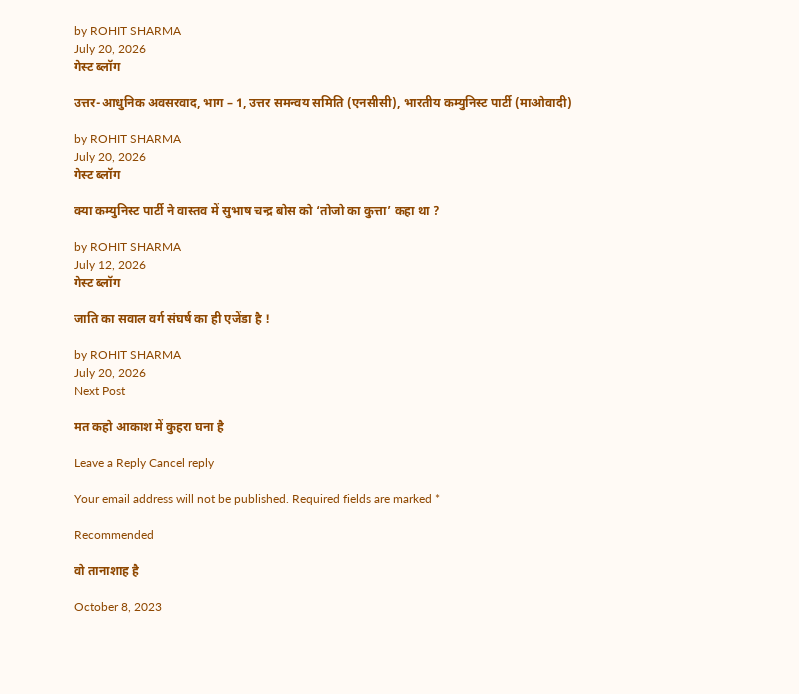by ROHIT SHARMA
July 20, 2026
गेस्ट ब्लॉग

उत्तर-आधुनिक अवसरवाद, भाग – 1, उत्तर समन्वय समिति (एनसीसी), भारतीय कम्युनिस्ट पार्टी (माओवादी)

by ROHIT SHARMA
July 20, 2026
गेस्ट ब्लॉग

क्या कम्युनिस्ट पार्टी ने वास्तव में सुभाष चन्द्र बोस को ‘तोजो का कुत्ता’ कहा था ?

by ROHIT SHARMA
July 12, 2026
गेस्ट ब्लॉग

जाति का सवाल वर्ग संघर्ष का ही एजेंडा है !

by ROHIT SHARMA
July 20, 2026
Next Post

मत कहो आकाश में कुहरा घना है

Leave a Reply Cancel reply

Your email address will not be published. Required fields are marked *

Recommended

वो तानाशाह है

October 8, 2023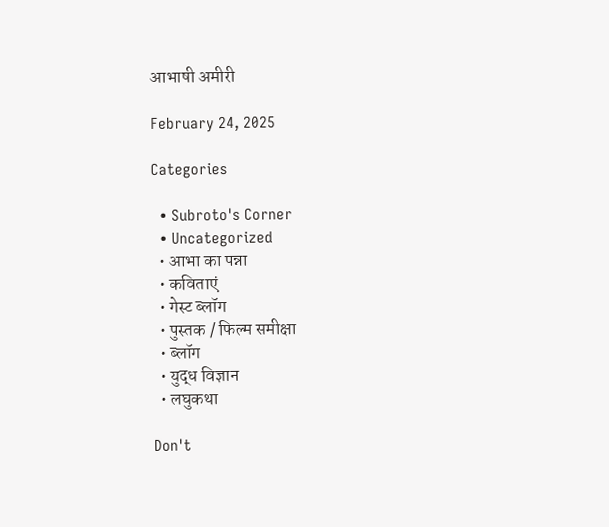आभाषी अमीरी

February 24, 2025

Categories

  • Subroto's Corner
  • Uncategorized
  • आभा का पन्ना
  • कविताएं
  • गेस्ट ब्लॉग
  • पुस्तक / फिल्म समीक्षा
  • ब्लॉग
  • युद्ध विज्ञान
  • लघुकथा

Don't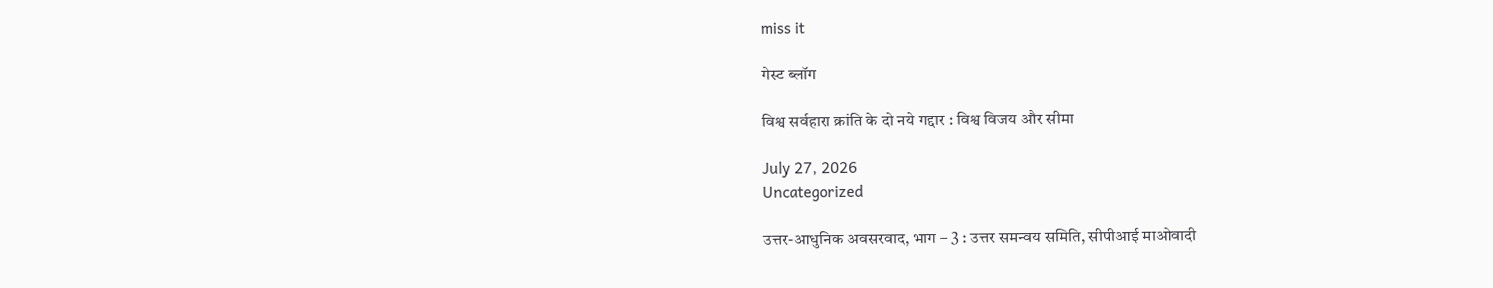miss it

गेस्ट ब्लॉग

विश्व सर्वहारा क्रांति के दो नये गद्दार : विश्व विजय और सीमा

July 27, 2026
Uncategorized

उत्तर-आधुनिक अवसरवाद, भाग – 3 : उत्तर समन्वय समिति, सीपीआई माओवादी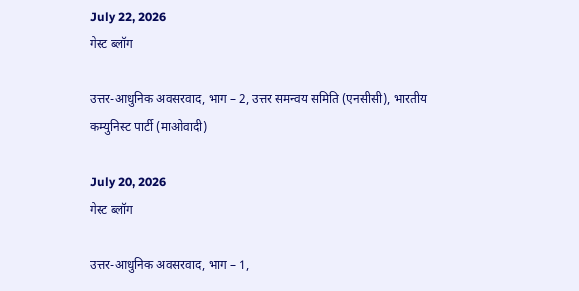July 22, 2026
गेस्ट ब्लॉग

उत्तर-आधुनिक अवसरवाद, भाग – 2, उत्तर समन्वय समिति (एनसीसी), भारतीय कम्युनिस्ट पार्टी (माओवादी)

July 20, 2026
गेस्ट ब्लॉग

उत्तर-आधुनिक अवसरवाद, भाग – 1,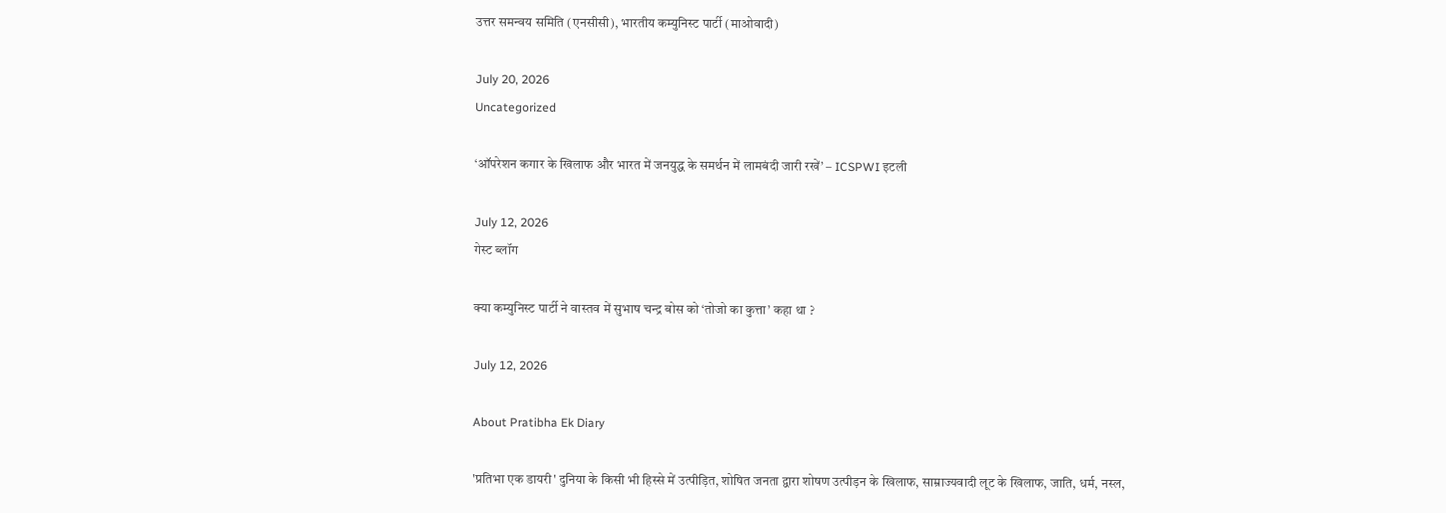उत्तर समन्वय समिति (एनसीसी), भारतीय कम्युनिस्ट पार्टी (माओवादी)

July 20, 2026
Uncategorized

‘ऑपरेशन कगार के खिलाफ और भारत में जनयुद्ध के समर्थन में लामबंदी जारी रखें’ – ICSPWI इटली

July 12, 2026
गेस्ट ब्लॉग

क्या कम्युनिस्ट पार्टी ने वास्तव में सुभाष चन्द्र बोस को ‘तोजो का कुत्ता’ कहा था ?

July 12, 2026

About Pratibha Ek Diary

'प्रतिभा एक डायरी' दुनिया के किसी भी हिस्से में उत्पीड़ित, शोषित जनता द्वारा शोषण उत्पीड़न के खिलाफ, साम्राज्यवादी लूट के खिलाफ, जाति, धर्म, नस्ल,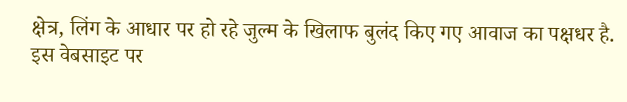क्षेत्र, लिंग के आधार पर हो रहे जुल्म के खिलाफ बुलंद किए गए आवाज का पक्षधर है. इस वेबसाइट पर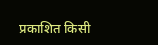प्रकाशित किसी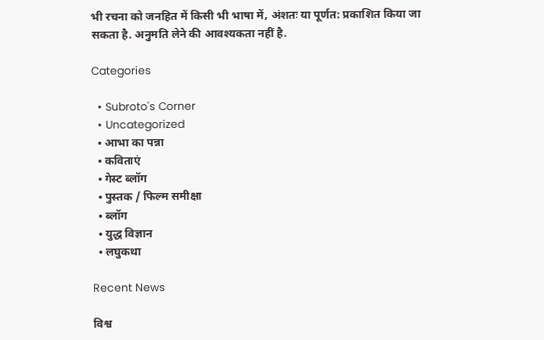भी रचना को जनहित में किसी भी भाषा में, अंशतः या पूर्णत: प्रकाशित किया जा सकता है. अनुमति लेने की आवश्यकता नहीं है.

Categories

  • Subroto's Corner
  • Uncategorized
  • आभा का पन्ना
  • कविताएं
  • गेस्ट ब्लॉग
  • पुस्तक / फिल्म समीक्षा
  • ब्लॉग
  • युद्ध विज्ञान
  • लघुकथा

Recent News

विश्व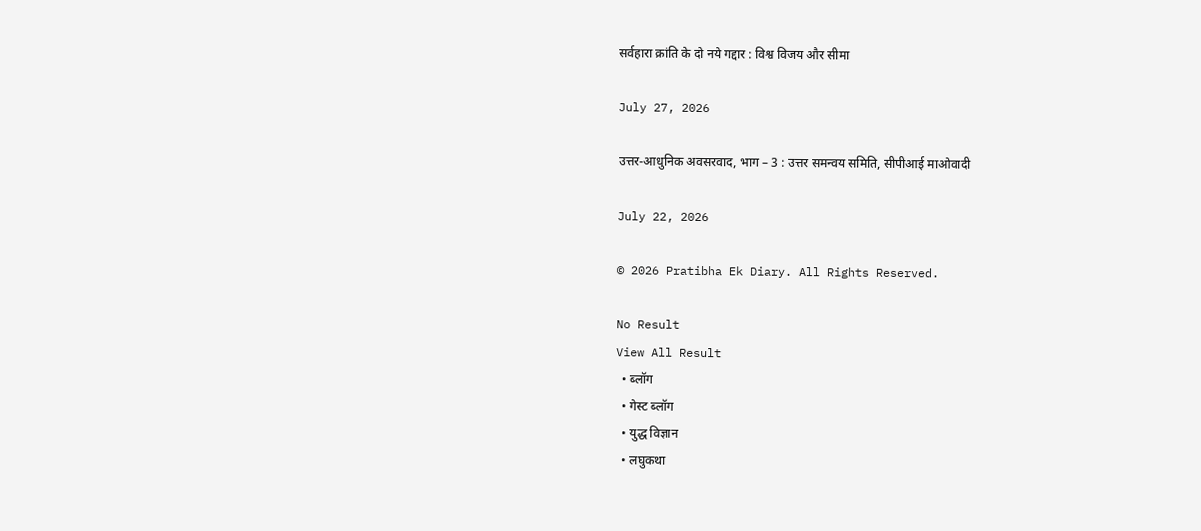सर्वहारा क्रांति के दो नये गद्दार : विश्व विजय और सीमा

July 27, 2026

उत्तर-आधुनिक अवसरवाद, भाग – 3 : उत्तर समन्वय समिति, सीपीआई माओवादी

July 22, 2026

© 2026 Pratibha Ek Diary. All Rights Reserved.

No Result
View All Result
  • ब्लॉग
  • गेस्ट ब्लॉग
  • युद्ध विज्ञान
  • लघुकथा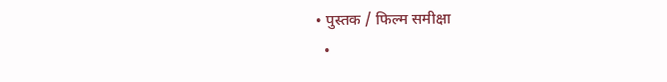• पुस्तक / फिल्म समीक्षा
  •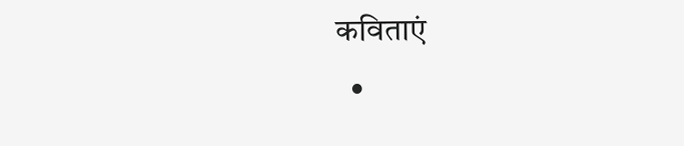कविताएं
  •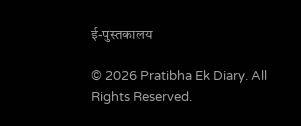ई-पुस्तकालय

© 2026 Pratibha Ek Diary. All Rights Reserved.